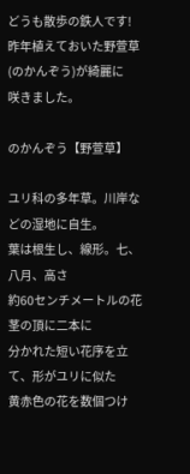どうも散歩の鉄人です!
昨年植えておいた野萱草(のかんぞう)が綺麗に
咲きました。

のかんぞう【野萱草】

ユリ科の多年草。川岸などの湿地に自生。
葉は根生し、線形。七、八月、高さ
約60センチメートルの花茎の頂に二本に
分かれた短い花序を立て、形がユリに似た
黄赤色の花を数個つけ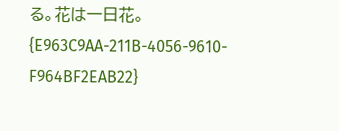る。花は一日花。
{E963C9AA-211B-4056-9610-F964BF2EAB22}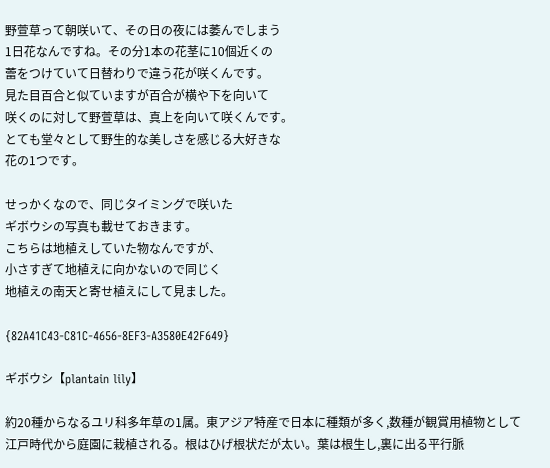野萱草って朝咲いて、その日の夜には萎んでしまう
1日花なんですね。その分1本の花茎に10個近くの
蕾をつけていて日替わりで違う花が咲くんです。
見た目百合と似ていますが百合が横や下を向いて
咲くのに対して野萱草は、真上を向いて咲くんです。
とても堂々として野生的な美しさを感じる大好きな
花の1つです。

せっかくなので、同じタイミングで咲いた
ギボウシの写真も載せておきます。
こちらは地植えしていた物なんですが、
小さすぎて地植えに向かないので同じく
地植えの南天と寄せ植えにして見ました。

{82A41C43-C81C-4656-8EF3-A3580E42F649}

ギボウシ【plantain lily】

約20種からなるユリ科多年草の1属。東アジア特産で日本に種類が多く,数種が観賞用植物として江戸時代から庭園に栽植される。根はひげ根状だが太い。葉は根生し,裏に出る平行脈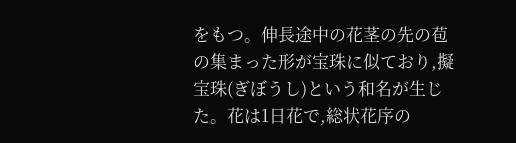をもつ。伸長途中の花茎の先の苞の集まった形が宝珠に似ており,擬宝珠(ぎぼうし)という和名が生じた。花は1日花で,総状花序の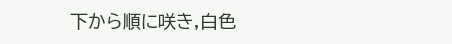下から順に咲き,白色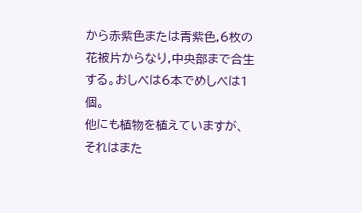から赤紫色または青紫色,6枚の花被片からなり,中央部まで合生する。おしべは6本でめしべは1個。
他にも植物を植えていますが、それはまた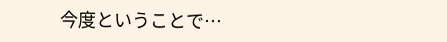今度ということで…